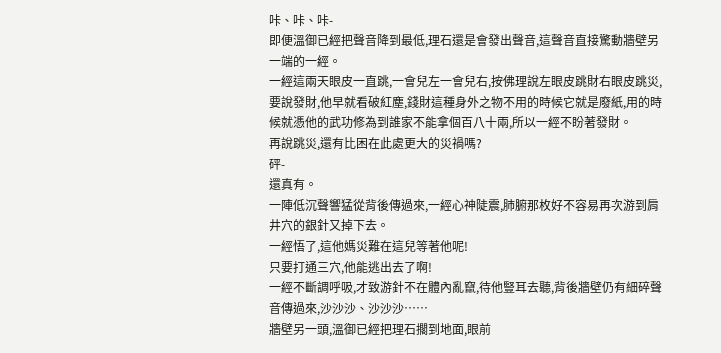咔、咔、咔-
即便溫御已經把聲音降到最低,理石還是會發出聲音,這聲音直接驚動牆壁另一端的一經。
一經這兩天眼皮一直跳,一會兒左一會兒右,按佛理說左眼皮跳財右眼皮跳災,要說發財,他早就看破紅塵,錢財這種身外之物不用的時候它就是廢紙,用的時候就憑他的武功修為到誰家不能拿個百八十兩,所以一經不盼著發財。
再說跳災,還有比困在此處更大的災禍嗎?
砰-
還真有。
一陣低沉聲響猛從背後傳過來,一經心神陡震,肺腑那枚好不容易再次游到肩井穴的銀針又掉下去。
一經悟了,這他媽災難在這兒等著他呢!
只要打通三穴,他能逃出去了啊!
一經不斷調呼吸,才致游針不在體內亂竄,待他豎耳去聽,背後牆壁仍有細碎聲音傳過來,沙沙沙、沙沙沙……
牆壁另一頭,溫御已經把理石擱到地面,眼前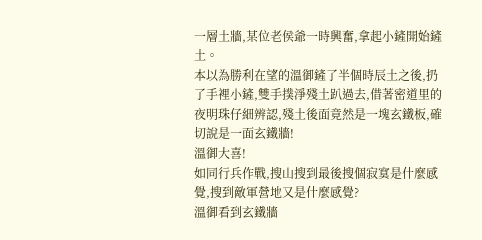一層土牆,某位老侯爺一時興奮,拿起小鏟開始鏟土。
本以為勝利在望的溫御鏟了半個時辰土之後,扔了手裡小鏟,雙手撲淨殘土趴過去,借著密道里的夜明珠仔細辨認,殘土後面竟然是一塊玄鐵板,確切說是一面玄鐵牆!
溫御大喜!
如同行兵作戰,搜山搜到最後搜個寂寞是什麼感覺,搜到敵軍營地又是什麼感覺?
溫御看到玄鐵牆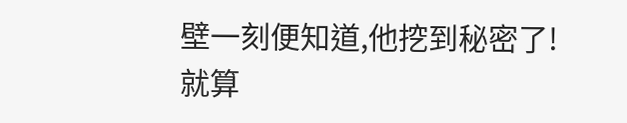壁一刻便知道,他挖到秘密了!
就算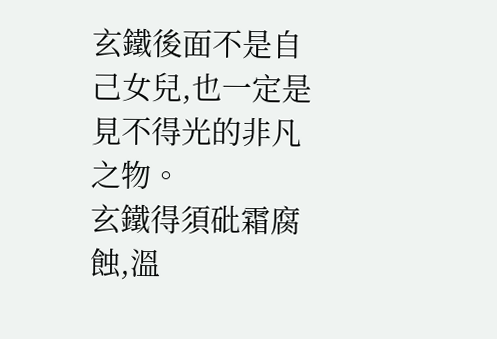玄鐵後面不是自己女兒,也一定是見不得光的非凡之物。
玄鐵得須砒霜腐蝕,溫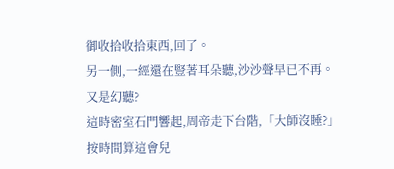御收拾收拾東西,回了。
另一側,一經還在豎著耳朵聽,沙沙聲早已不再。
又是幻聽?
這時密室石門響起,周帝走下台階,「大師沒睡?」
按時間算這會兒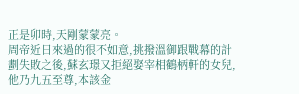正是卯時,天剛蒙蒙亮。
周帝近日來過的很不如意,挑撥溫御跟戰幕的計劃失敗之後,蘇玄璟又拒絕娶宰相鶴柄軒的女兒,他乃九五至尊,本該金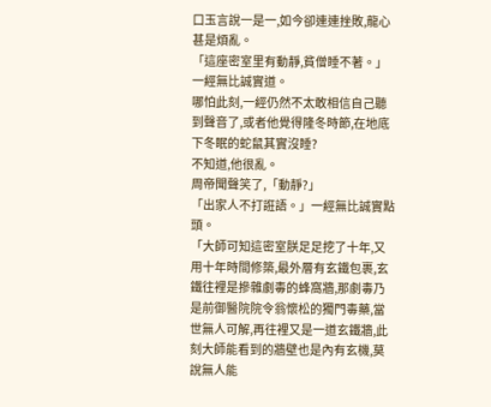口玉言說一是一,如今卻連連挫敗,龍心甚是煩亂。
「這座密室里有動靜,貧僧睡不著。」一經無比誠實道。
哪怕此刻,一經仍然不太敢相信自己聽到聲音了,或者他覺得隆冬時節,在地底下冬眠的蛇鼠其實沒睡?
不知道,他很亂。
周帝聞聲笑了,「動靜?」
「出家人不打誑語。」一經無比誠實點頭。
「大師可知這密室朕足足挖了十年,又用十年時間修築,最外層有玄鐵包裹,玄鐵往裡是摻雜劇毒的蜂窩牆,那劇毒乃是前御醫院院令翁懷松的獨門毒藥,當世無人可解,再往裡又是一道玄鐵牆,此刻大師能看到的牆壁也是內有玄機,莫說無人能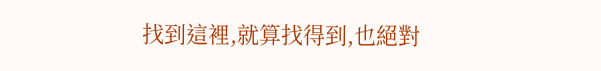找到這裡,就算找得到,也絕對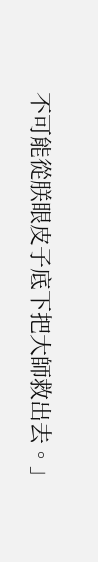不可能從朕眼皮子底下把大師救出去。」